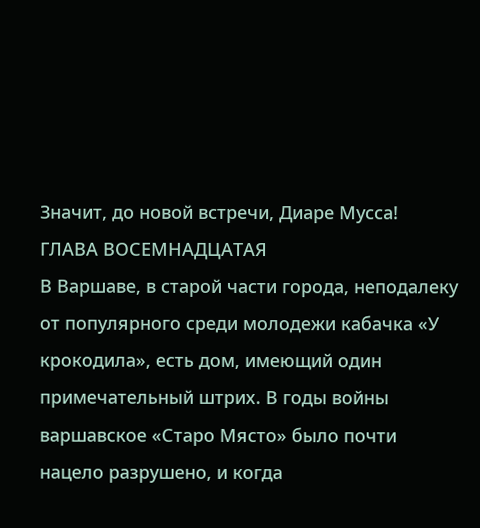Значит, до новой встречи, Диаре Мусса!
ГЛАВА ВОСЕМНАДЦАТАЯ
В Варшаве, в старой части города, неподалеку от популярного среди молодежи кабачка «У крокодила», есть дом, имеющий один примечательный штрих. В годы войны варшавское «Старо Място» было почти нацело разрушено, и когда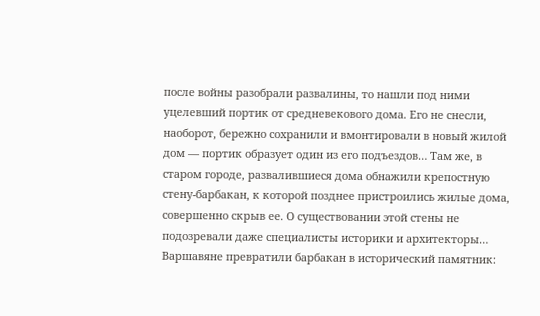после войны разобрали развалины, то нашли под ними уцелевший портик от средневекового дома. Его не снесли, наоборот, бережно сохранили и вмонтировали в новый жилой дом — портик образует один из его подъездов… Там же, в старом городе, развалившиеся дома обнажили крепостную стену-барбакан, к которой позднее пристроились жилые дома, совершенно скрыв ее. О существовании этой стены не подозревали даже специалисты историки и архитекторы… Варшавяне превратили барбакан в исторический памятник: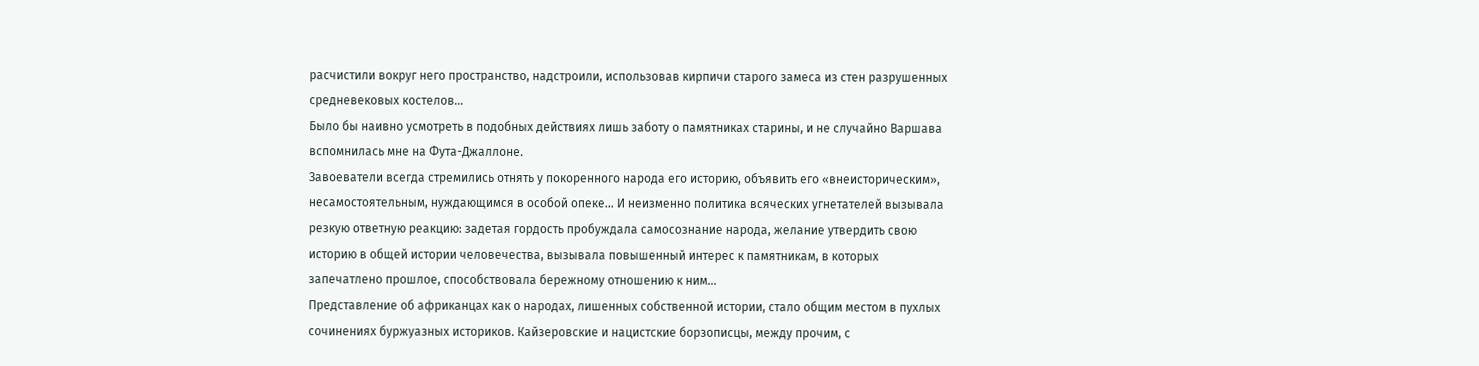расчистили вокруг него пространство, надстроили, использовав кирпичи старого замеса из стен разрушенных средневековых костелов…
Было бы наивно усмотреть в подобных действиях лишь заботу о памятниках старины, и не случайно Варшава вспомнилась мне на Фута-Джаллоне.
Завоеватели всегда стремились отнять у покоренного народа его историю, объявить его «внеисторическим», несамостоятельным, нуждающимся в особой опеке… И неизменно политика всяческих угнетателей вызывала резкую ответную реакцию: задетая гордость пробуждала самосознание народа, желание утвердить свою историю в общей истории человечества, вызывала повышенный интерес к памятникам, в которых запечатлено прошлое, способствовала бережному отношению к ним…
Представление об африканцах как о народах, лишенных собственной истории, стало общим местом в пухлых сочинениях буржуазных историков. Кайзеровские и нацистские борзописцы, между прочим, с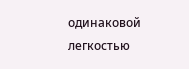одинаковой легкостью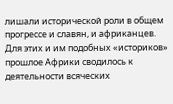лишали исторической роли в общем прогрессе и славян, и африканцев. Для этих и им подобных «историков» прошлое Африки сводилось к деятельности всяческих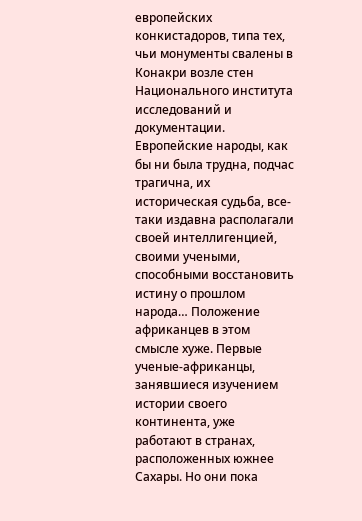европейских конкистадоров, типа тех, чьи монументы свалены в Конакри возле стен Национального института исследований и документации.
Европейские народы, как бы ни была трудна, подчас трагична, их историческая судьба, все-таки издавна располагали своей интеллигенцией, своими учеными, способными восстановить истину о прошлом народа… Положение африканцев в этом смысле хуже. Первые ученые-африканцы, занявшиеся изучением истории своего континента, уже работают в странах, расположенных южнее Сахары. Но они пока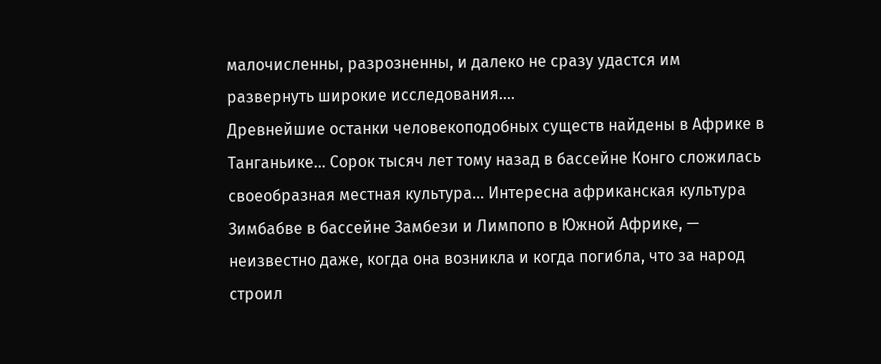малочисленны, разрозненны, и далеко не сразу удастся им развернуть широкие исследования….
Древнейшие останки человекоподобных существ найдены в Африке в Танганьике… Сорок тысяч лет тому назад в бассейне Конго сложилась своеобразная местная культура… Интересна африканская культура Зимбабве в бассейне Замбези и Лимпопо в Южной Африке, — неизвестно даже, когда она возникла и когда погибла, что за народ строил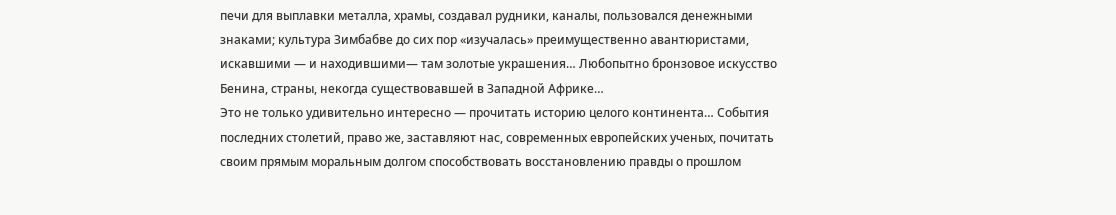печи для выплавки металла, храмы, создавал рудники, каналы, пользовался денежными знаками; культура Зимбабве до сих пор «изучалась» преимущественно авантюристами, искавшими — и находившими— там золотые украшения… Любопытно бронзовое искусство Бенина, страны, некогда существовавшей в Западной Африке…
Это не только удивительно интересно — прочитать историю целого континента… События последних столетий, право же, заставляют нас, современных европейских ученых, почитать своим прямым моральным долгом способствовать восстановлению правды о прошлом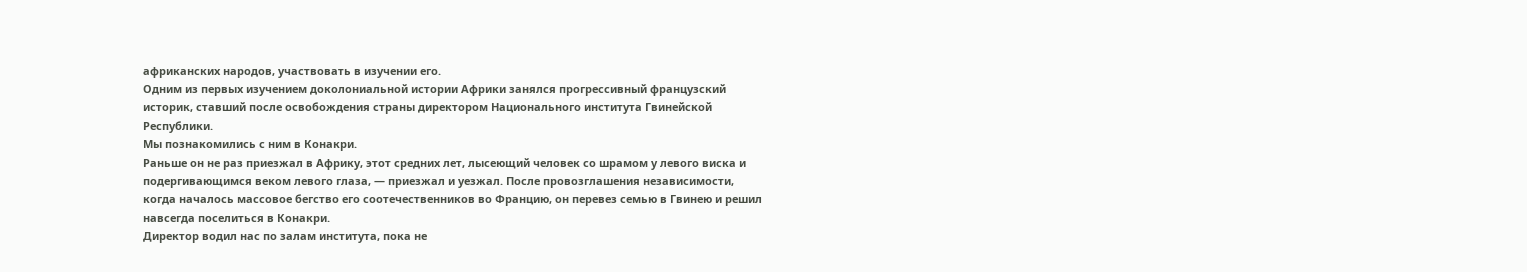африканских народов, участвовать в изучении его.
Одним из первых изучением доколониальной истории Африки занялся прогрессивный французский историк, ставший после освобождения страны директором Национального института Гвинейской Республики.
Мы познакомились с ним в Конакри.
Раньше он не раз приезжал в Африку, этот средних лет, лысеющий человек со шрамом у левого виска и подергивающимся веком левого глаза, — приезжал и уезжал. После провозглашения независимости, когда началось массовое бегство его соотечественников во Францию, он перевез семью в Гвинею и решил навсегда поселиться в Конакри.
Директор водил нас по залам института, пока не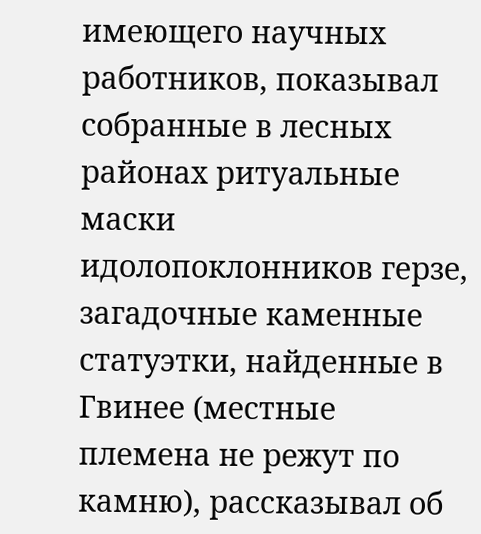имеющего научных работников, показывал собранные в лесных районах ритуальные маски идолопоклонников герзе, загадочные каменные статуэтки, найденные в Гвинее (местные племена не режут по камню), рассказывал об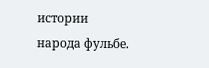истории народа фульбе.